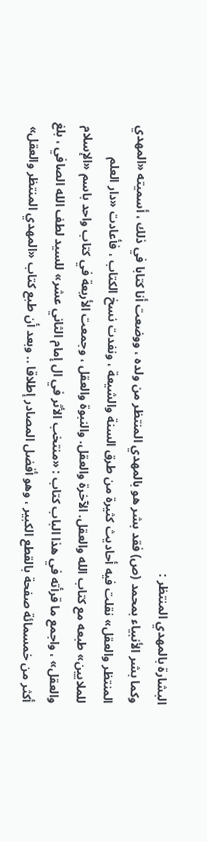البشارة بالمهدي المنتظر :
وكما بشر الأنبياء بمحمد (ص) فقد بشر هو بالمهدي المنتظر من ولده ، ووضعت أنا كتابا في ذلك ، أسميته «المهدي المنتظر والعقل» نقلت فيه أحاديث كثيرة من طرق السنة والشيعة ، ونفدت نسخ الكتاب ، فأعادت «دار العلم للملايين» طبعه مع كتاب الله والعقل. الآخرة والعقل. والنبوة والعقل ، وجمعت الأربعة في كتاب واحد باسم «الإسلام والعقل» ، واجمع ما قرأته في هذا الباب كتاب : «منتخب الأثر في ال إمام الثاني عشر» للسيد لطف الله الصافي ، بلغ أكثر من خمسمائة صفحة بالقطع الكبير ، وهو أفضل المصادر إطلاقا .. وبعد أن طبع كتاب «المهدي المنتظر والعقل»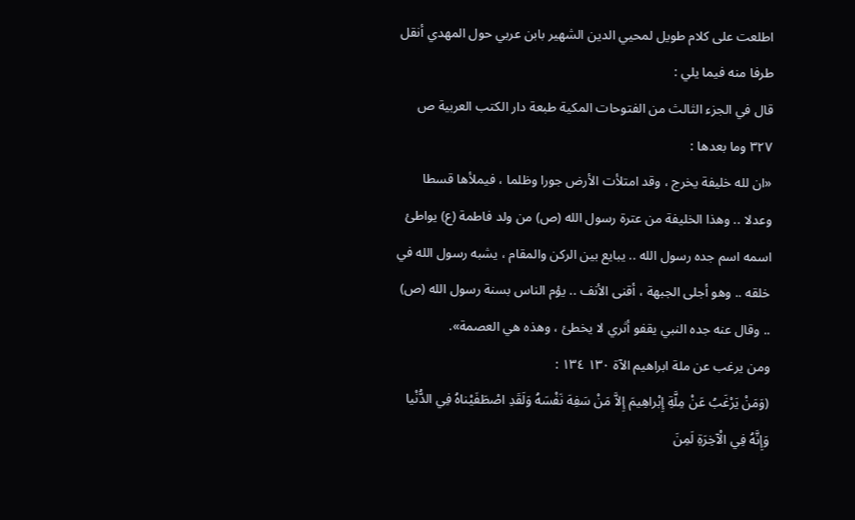اطلعت على كلام طويل لمحيي الدين الشهير بابن عربي حول المهدي أنقل طرفا منه فيما يلي :
قال في الجزء الثالث من الفتوحات المكية طبعة دار الكتب العربية ص ٣٢٧ وما بعدها :
«ان لله خليفة يخرج ، وقد امتلأت الأرض جورا وظلما ، فيملأها قسطا وعدلا .. وهذا الخليفة من عترة رسول الله (ص) من ولد فاطمة (ع) يواطئ اسمه اسم جده رسول الله .. يبايع بين الركن والمقام ، يشبه رسول الله في خلقه .. وهو أجلى الجبهة ، أقنى الأنف .. يؤم الناس بسنة رسول الله (ص) .. وقال عنه جده النبي يقفو أثري لا يخطئ ، وهذه هي العصمة».
ومن يرغب عن ملة ابراهيم الآة ١٣٠ ١٣٤ :
(وَمَنْ يَرْغَبُ عَنْ مِلَّةِ إِبْراهِيمَ إِلاَّ مَنْ سَفِهَ نَفْسَهُ وَلَقَدِ اصْطَفَيْناهُ فِي الدُّنْيا وَإِنَّهُ فِي الْآخِرَةِ لَمِنَ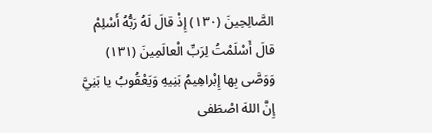الصَّالِحِينَ (١٣٠) إِذْ قالَ لَهُ رَبُّهُ أَسْلِمْ قالَ أَسْلَمْتُ لِرَبِّ الْعالَمِينَ (١٣١) وَوَصَّى بِها إِبْراهِيمُ بَنِيهِ وَيَعْقُوبُ يا بَنِيَّ إِنَّ اللهَ اصْطَفى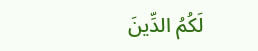لَكُمُ الدِّينَ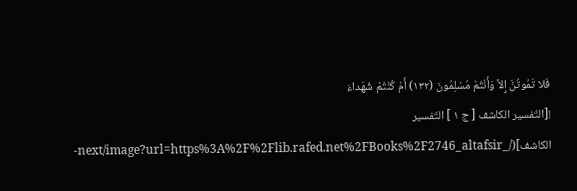فَلا تَمُوتُنَّ إِلاَّ وَأَنْتُمْ مُسْلِمُونَ (١٣٢) أَمْ كُنْتُمْ شُهَداءَ
![التّفسير الكاشف [ ج ١ ] التّفسير الكاشف](/_next/image?url=https%3A%2F%2Flib.rafed.net%2FBooks%2F2746_altafsir-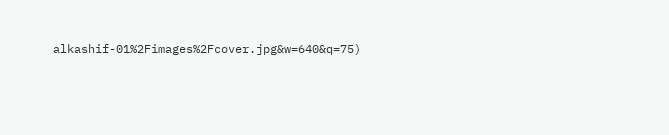alkashif-01%2Fimages%2Fcover.jpg&w=640&q=75)